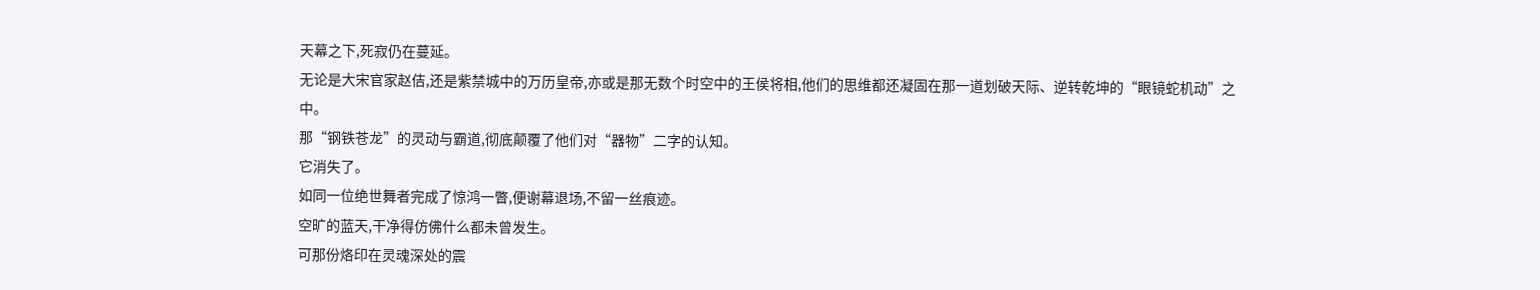天幕之下,死寂仍在蔓延。
无论是大宋官家赵佶,还是紫禁城中的万历皇帝,亦或是那无数个时空中的王侯将相,他们的思维都还凝固在那一道划破天际、逆转乾坤的“眼镜蛇机动”之中。
那“钢铁苍龙”的灵动与霸道,彻底颠覆了他们对“器物”二字的认知。
它消失了。
如同一位绝世舞者完成了惊鸿一瞥,便谢幕退场,不留一丝痕迹。
空旷的蓝天,干净得仿佛什么都未曾发生。
可那份烙印在灵魂深处的震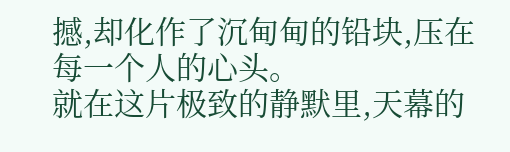撼,却化作了沉甸甸的铅块,压在每一个人的心头。
就在这片极致的静默里,天幕的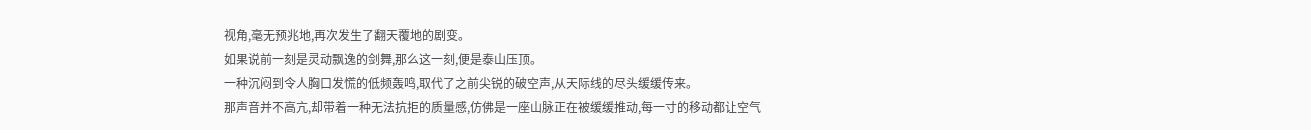视角,毫无预兆地,再次发生了翻天覆地的剧变。
如果说前一刻是灵动飘逸的剑舞,那么这一刻,便是泰山压顶。
一种沉闷到令人胸口发慌的低频轰鸣,取代了之前尖锐的破空声,从天际线的尽头缓缓传来。
那声音并不高亢,却带着一种无法抗拒的质量感,仿佛是一座山脉正在被缓缓推动,每一寸的移动都让空气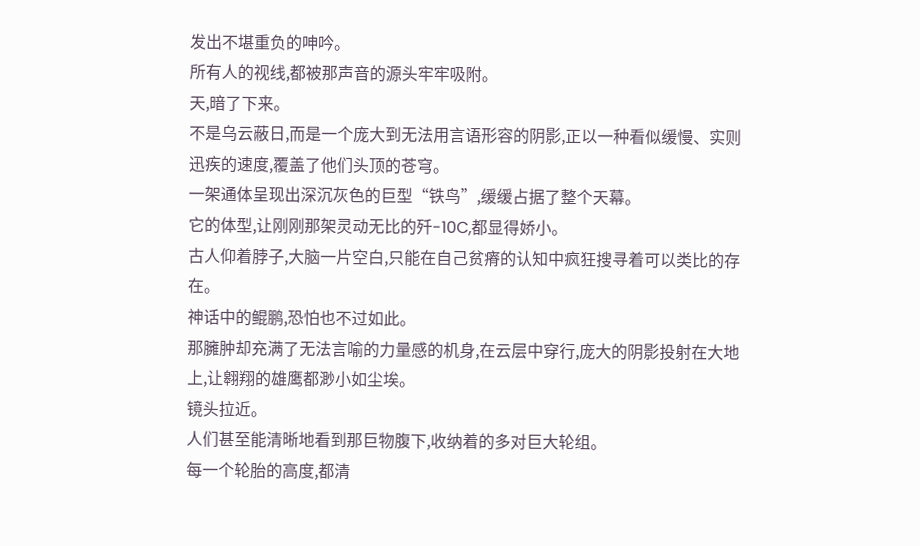发出不堪重负的呻吟。
所有人的视线,都被那声音的源头牢牢吸附。
天,暗了下来。
不是乌云蔽日,而是一个庞大到无法用言语形容的阴影,正以一种看似缓慢、实则迅疾的速度,覆盖了他们头顶的苍穹。
一架通体呈现出深沉灰色的巨型“铁鸟”,缓缓占据了整个天幕。
它的体型,让刚刚那架灵动无比的歼-10C,都显得娇小。
古人仰着脖子,大脑一片空白,只能在自己贫瘠的认知中疯狂搜寻着可以类比的存在。
神话中的鲲鹏,恐怕也不过如此。
那臃肿却充满了无法言喻的力量感的机身,在云层中穿行,庞大的阴影投射在大地上,让翱翔的雄鹰都渺小如尘埃。
镜头拉近。
人们甚至能清晰地看到那巨物腹下,收纳着的多对巨大轮组。
每一个轮胎的高度,都清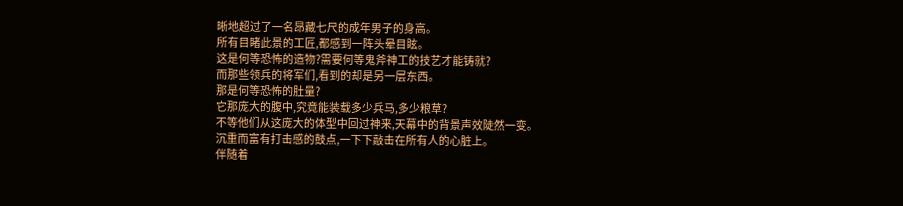晰地超过了一名昂藏七尺的成年男子的身高。
所有目睹此景的工匠,都感到一阵头晕目眩。
这是何等恐怖的造物?需要何等鬼斧神工的技艺才能铸就?
而那些领兵的将军们,看到的却是另一层东西。
那是何等恐怖的肚量?
它那庞大的腹中,究竟能装载多少兵马,多少粮草?
不等他们从这庞大的体型中回过神来,天幕中的背景声效陡然一变。
沉重而富有打击感的鼓点,一下下敲击在所有人的心脏上。
伴随着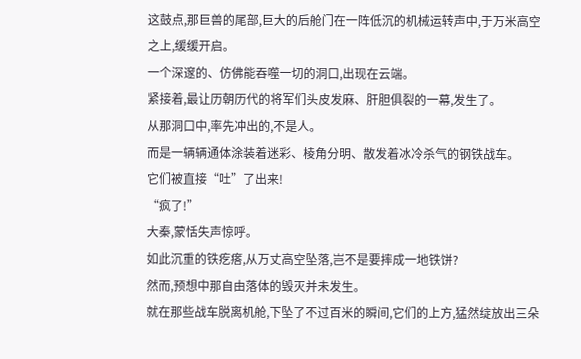这鼓点,那巨兽的尾部,巨大的后舱门在一阵低沉的机械运转声中,于万米高空之上,缓缓开启。
一个深邃的、仿佛能吞噬一切的洞口,出现在云端。
紧接着,最让历朝历代的将军们头皮发麻、肝胆俱裂的一幕,发生了。
从那洞口中,率先冲出的,不是人。
而是一辆辆通体涂装着迷彩、棱角分明、散发着冰冷杀气的钢铁战车。
它们被直接“吐”了出来!
“疯了!”
大秦,蒙恬失声惊呼。
如此沉重的铁疙瘩,从万丈高空坠落,岂不是要摔成一地铁饼?
然而,预想中那自由落体的毁灭并未发生。
就在那些战车脱离机舱,下坠了不过百米的瞬间,它们的上方,猛然绽放出三朵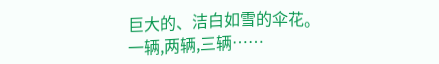巨大的、洁白如雪的伞花。
一辆,两辆,三辆……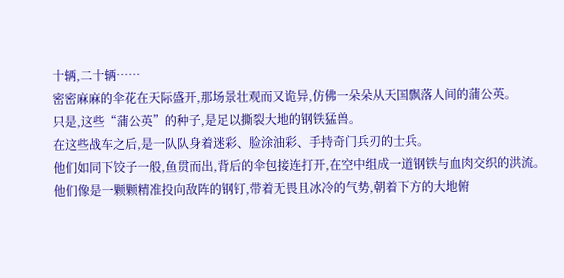十辆,二十辆……
密密麻麻的伞花在天际盛开,那场景壮观而又诡异,仿佛一朵朵从天国飘落人间的蒲公英。
只是,这些“蒲公英”的种子,是足以撕裂大地的钢铁猛兽。
在这些战车之后,是一队队身着迷彩、脸涂油彩、手持奇门兵刃的士兵。
他们如同下饺子一般,鱼贯而出,背后的伞包接连打开,在空中组成一道钢铁与血肉交织的洪流。
他们像是一颗颗精准投向敌阵的钢钉,带着无畏且冰冷的气势,朝着下方的大地俯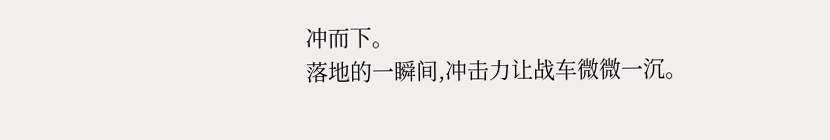冲而下。
落地的一瞬间,冲击力让战车微微一沉。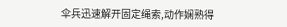伞兵迅速解开固定绳索,动作娴熟得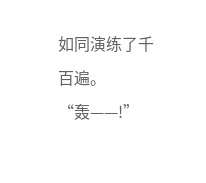如同演练了千百遍。
“轰——!”